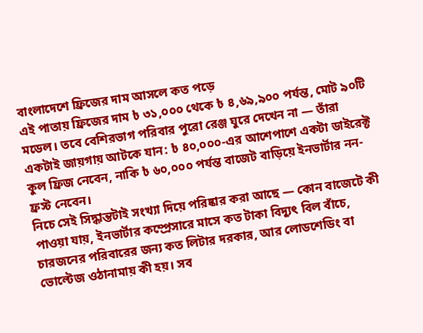বাংলাদেশে ফ্রিজের দাম আসলে কত পড়ে
এই পাতায় ফ্রিজের দাম ৳ ৩১,০০০ থেকে ৳ ৪,৬৯,৯০০ পর্যন্ত, মোট ৯০টি মডেল। তবে বেশিরভাগ পরিবার পুরো রেঞ্জ ঘুরে দেখেন না — তাঁরা একটাই জায়গায় আটকে যান: ৳ ৪০,০০০-এর আশেপাশে একটা ডাইরেক্ট কুল ফ্রিজ নেবেন, নাকি ৳ ৬০,০০০ পর্যন্ত বাজেট বাড়িয়ে ইনভার্টার নন-ফ্রস্ট নেবেন।
নিচে সেই সিদ্ধান্তটাই সংখ্যা দিয়ে পরিষ্কার করা আছে — কোন বাজেটে কী পাওয়া যায়, ইনভার্টার কম্প্রেসারে মাসে কত টাকা বিদ্যুৎ বিল বাঁচে, চারজনের পরিবারের জন্য কত লিটার দরকার, আর লোডশেডিং বা ভোল্টেজ ওঠানামায় কী হয়। সব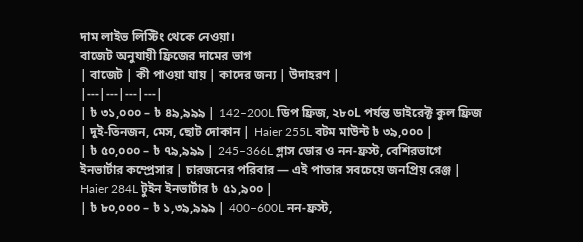দাম লাইভ লিস্টিং থেকে নেওয়া।
বাজেট অনুযায়ী ফ্রিজের দামের ভাগ
| বাজেট | কী পাওয়া যায় | কাদের জন্য | উদাহরণ |
|---|---|---|---|
| ৳ ৩১,০০০ – ৳ ৪৯,৯৯৯ | 142–200L ডিপ ফ্রিজ, ২৮০L পর্যন্ত ডাইরেক্ট কুল ফ্রিজ | দুই-তিনজন, মেস, ছোট দোকান | Haier 255L বটম মাউন্ট ৳ ৩৯,০০০ |
| ৳ ৫০,০০০ – ৳ ৭৯,৯৯৯ | 245–366L গ্লাস ডোর ও নন-ফ্রস্ট, বেশিরভাগে ইনভার্টার কম্প্রেসার | চারজনের পরিবার — এই পাতার সবচেয়ে জনপ্রিয় রেঞ্জ | Haier 284L টুইন ইনভার্টার ৳ ৫১,৯০০ |
| ৳ ৮০,০০০ – ৳ ১,৩৯,৯৯৯ | 400–600L নন-ফ্রস্ট,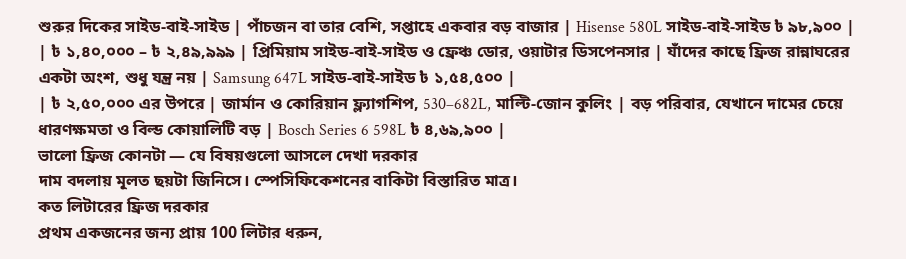শুরুর দিকের সাইড-বাই-সাইড | পাঁচজন বা তার বেশি, সপ্তাহে একবার বড় বাজার | Hisense 580L সাইড-বাই-সাইড ৳ ৯৮,৯০০ |
| ৳ ১,৪০,০০০ – ৳ ২,৪৯,৯৯৯ | প্রিমিয়াম সাইড-বাই-সাইড ও ফ্রেঞ্চ ডোর, ওয়াটার ডিসপেনসার | যাঁদের কাছে ফ্রিজ রান্নাঘরের একটা অংশ, শুধু যন্ত্র নয় | Samsung 647L সাইড-বাই-সাইড ৳ ১,৫৪,৫০০ |
| ৳ ২,৫০,০০০ এর উপরে | জার্মান ও কোরিয়ান ফ্ল্যাগশিপ, 530–682L, মাল্টি-জোন কুলিং | বড় পরিবার, যেখানে দামের চেয়ে ধারণক্ষমতা ও বিল্ড কোয়ালিটি বড় | Bosch Series 6 598L ৳ ৪,৬৯,৯০০ |
ভালো ফ্রিজ কোনটা — যে বিষয়গুলো আসলে দেখা দরকার
দাম বদলায় মূলত ছয়টা জিনিসে। স্পেসিফিকেশনের বাকিটা বিস্তারিত মাত্র।
কত লিটারের ফ্রিজ দরকার
প্রথম একজনের জন্য প্রায় 100 লিটার ধরুন,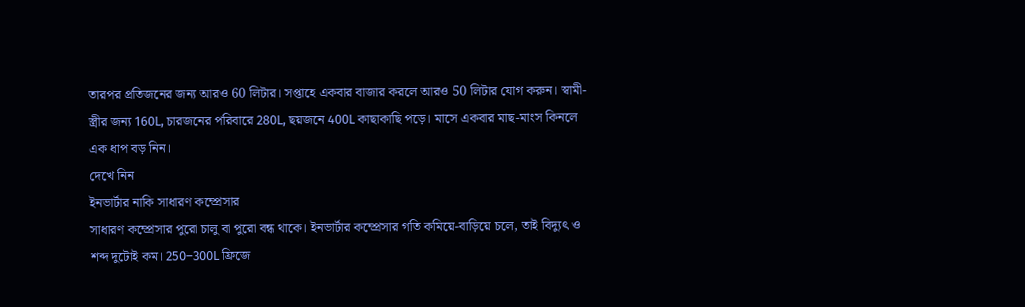তারপর প্রতিজনের জন্য আরও 60 লিটার। সপ্তাহে একবার বাজার করলে আরও 50 লিটার যোগ করুন। স্বামী-স্ত্রীর জন্য 160L, চারজনের পরিবারে 280L, ছয়জনে 400L কাছাকাছি পড়ে। মাসে একবার মাছ-মাংস কিনলে এক ধাপ বড় নিন।
দেখে নিন
ইনভার্টার নাকি সাধারণ কম্প্রেসার
সাধারণ কম্প্রেসার পুরো চালু বা পুরো বন্ধ থাকে। ইনভার্টার কম্প্রেসার গতি কমিয়ে-বাড়িয়ে চলে, তাই বিদ্যুৎ ও শব্দ দুটোই কম। 250–300L ফ্রিজে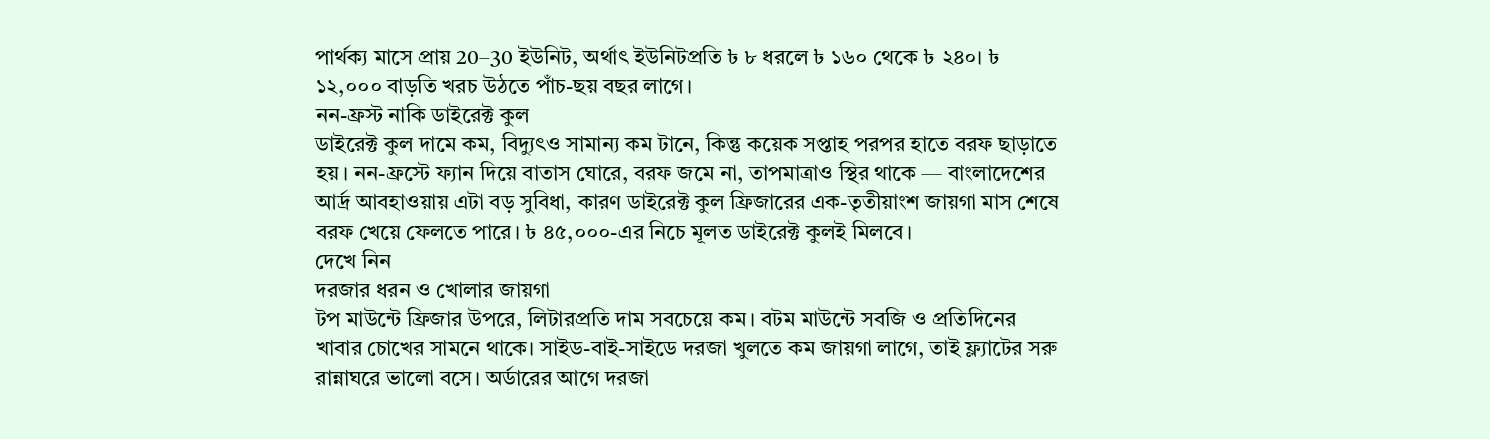পার্থক্য মাসে প্রায় 20–30 ইউনিট, অর্থাৎ ইউনিটপ্রতি ৳ ৮ ধরলে ৳ ১৬০ থেকে ৳ ২৪০। ৳ ১২,০০০ বাড়তি খরচ উঠতে পাঁচ-ছয় বছর লাগে।
নন-ফ্রস্ট নাকি ডাইরেক্ট কুল
ডাইরেক্ট কুল দামে কম, বিদ্যুৎও সামান্য কম টানে, কিন্তু কয়েক সপ্তাহ পরপর হাতে বরফ ছাড়াতে হয়। নন-ফ্রস্টে ফ্যান দিয়ে বাতাস ঘোরে, বরফ জমে না, তাপমাত্রাও স্থির থাকে — বাংলাদেশের আর্দ্র আবহাওয়ায় এটা বড় সুবিধা, কারণ ডাইরেক্ট কুল ফ্রিজারের এক-তৃতীয়াংশ জায়গা মাস শেষে বরফ খেয়ে ফেলতে পারে। ৳ ৪৫,০০০-এর নিচে মূলত ডাইরেক্ট কুলই মিলবে।
দেখে নিন
দরজার ধরন ও খোলার জায়গা
টপ মাউন্টে ফ্রিজার উপরে, লিটারপ্রতি দাম সবচেয়ে কম। বটম মাউন্টে সবজি ও প্রতিদিনের খাবার চোখের সামনে থাকে। সাইড-বাই-সাইডে দরজা খুলতে কম জায়গা লাগে, তাই ফ্ল্যাটের সরু রান্নাঘরে ভালো বসে। অর্ডারের আগে দরজা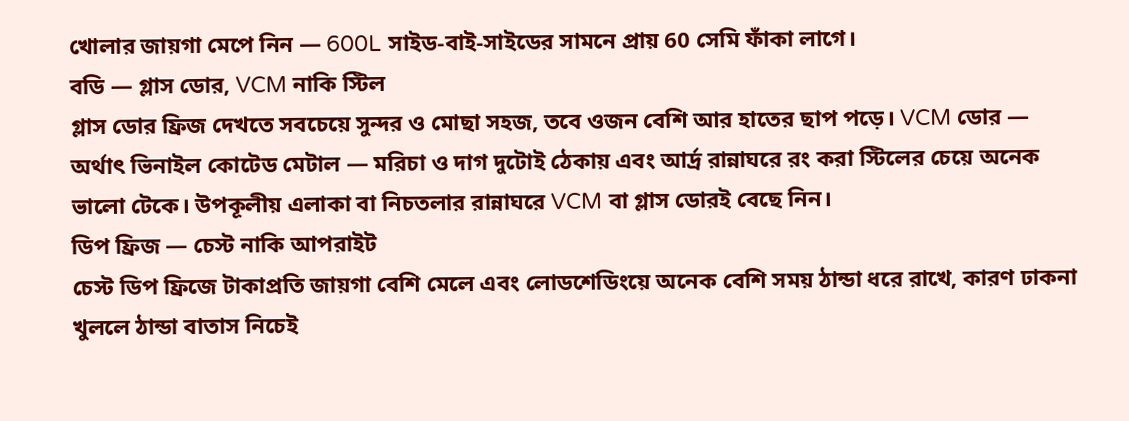খোলার জায়গা মেপে নিন — 600L সাইড-বাই-সাইডের সামনে প্রায় 60 সেমি ফাঁকা লাগে।
বডি — গ্লাস ডোর, VCM নাকি স্টিল
গ্লাস ডোর ফ্রিজ দেখতে সবচেয়ে সুন্দর ও মোছা সহজ, তবে ওজন বেশি আর হাতের ছাপ পড়ে। VCM ডোর — অর্থাৎ ভিনাইল কোটেড মেটাল — মরিচা ও দাগ দুটোই ঠেকায় এবং আর্দ্র রান্নাঘরে রং করা স্টিলের চেয়ে অনেক ভালো টেকে। উপকূলীয় এলাকা বা নিচতলার রান্নাঘরে VCM বা গ্লাস ডোরই বেছে নিন।
ডিপ ফ্রিজ — চেস্ট নাকি আপরাইট
চেস্ট ডিপ ফ্রিজে টাকাপ্রতি জায়গা বেশি মেলে এবং লোডশেডিংয়ে অনেক বেশি সময় ঠান্ডা ধরে রাখে, কারণ ঢাকনা খুললে ঠান্ডা বাতাস নিচেই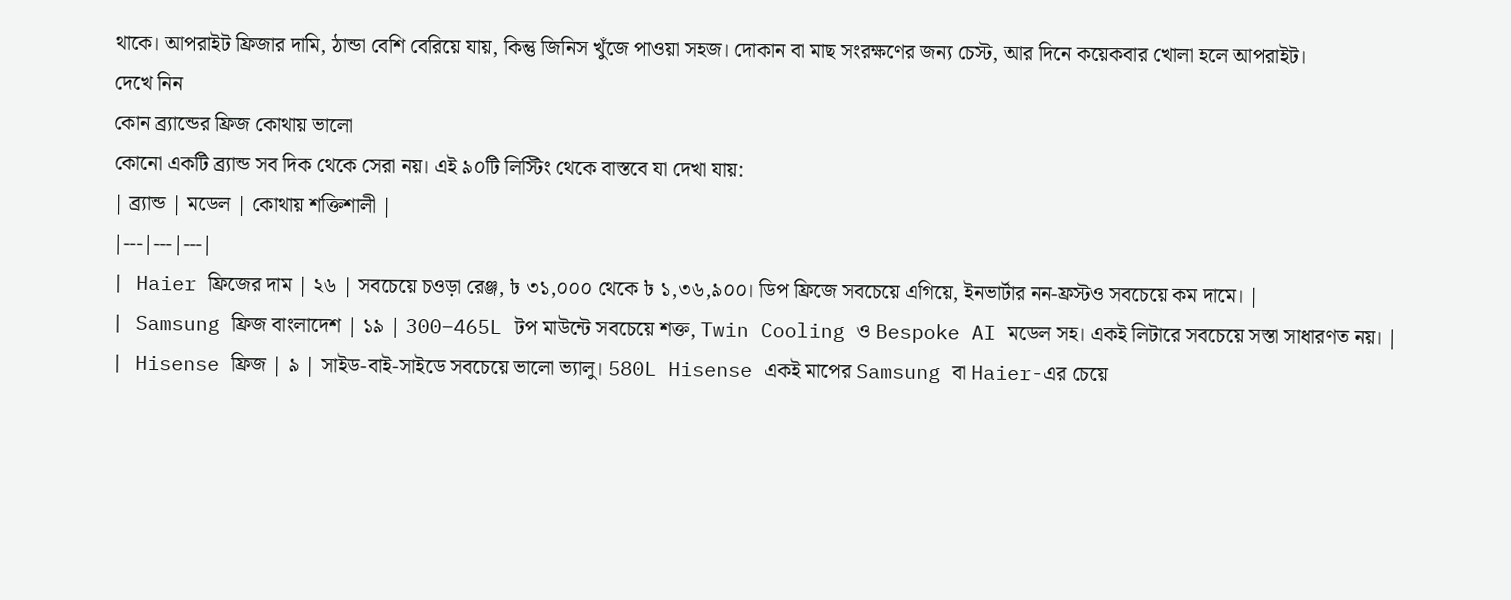থাকে। আপরাইট ফ্রিজার দামি, ঠান্ডা বেশি বেরিয়ে যায়, কিন্তু জিনিস খুঁজে পাওয়া সহজ। দোকান বা মাছ সংরক্ষণের জন্য চেস্ট, আর দিনে কয়েকবার খোলা হলে আপরাইট।
দেখে নিন
কোন ব্র্যান্ডের ফ্রিজ কোথায় ভালো
কোনো একটি ব্র্যান্ড সব দিক থেকে সেরা নয়। এই ৯০টি লিস্টিং থেকে বাস্তবে যা দেখা যায়:
| ব্র্যান্ড | মডেল | কোথায় শক্তিশালী |
|---|---|---|
| Haier ফ্রিজের দাম | ২৬ | সবচেয়ে চওড়া রেঞ্জ, ৳ ৩১,০০০ থেকে ৳ ১,৩৬,৯০০। ডিপ ফ্রিজে সবচেয়ে এগিয়ে, ইনভার্টার নন-ফ্রস্টও সবচেয়ে কম দামে। |
| Samsung ফ্রিজ বাংলাদেশ | ১৯ | 300–465L টপ মাউন্টে সবচেয়ে শক্ত, Twin Cooling ও Bespoke AI মডেল সহ। একই লিটারে সবচেয়ে সস্তা সাধারণত নয়। |
| Hisense ফ্রিজ | ৯ | সাইড-বাই-সাইডে সবচেয়ে ভালো ভ্যালু। 580L Hisense একই মাপের Samsung বা Haier-এর চেয়ে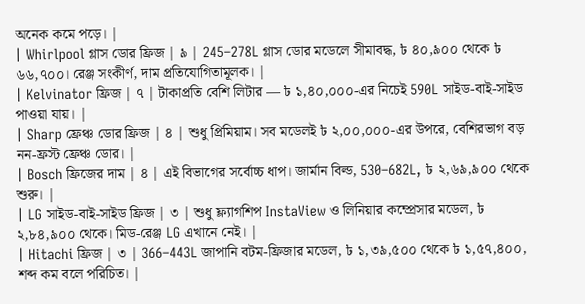অনেক কমে পড়ে। |
| Whirlpool গ্লাস ডোর ফ্রিজ | ৯ | 245–278L গ্লাস ডোর মডেলে সীমাবদ্ধ, ৳ ৪০,৯০০ থেকে ৳ ৬৬,৭০০। রেঞ্জ সংকীর্ণ, দাম প্রতিযোগিতামূলক। |
| Kelvinator ফ্রিজ | ৭ | টাকাপ্রতি বেশি লিটার — ৳ ১,৪০,০০০-এর নিচেই 590L সাইড-বাই-সাইড পাওয়া যায়। |
| Sharp ফ্রেঞ্চ ডোর ফ্রিজ | ৪ | শুধু প্রিমিয়াম। সব মডেলই ৳ ২,০০,০০০-এর উপরে, বেশিরভাগ বড় নন-ফ্রস্ট ফ্রেঞ্চ ডোর। |
| Bosch ফ্রিজের দাম | ৪ | এই বিভাগের সর্বোচ্চ ধাপ। জার্মান বিল্ড, 530–682L, ৳ ২,৬৯,৯০০ থেকে শুরু। |
| LG সাইড-বাই-সাইড ফ্রিজ | ৩ | শুধু ফ্ল্যাগশিপ InstaView ও লিনিয়ার কম্প্রেসার মডেল, ৳ ২,৮৪,৯০০ থেকে। মিড-রেঞ্জ LG এখানে নেই। |
| Hitachi ফ্রিজ | ৩ | 366–443L জাপানি বটম-ফ্রিজার মডেল, ৳ ১,৩৯,৫০০ থেকে ৳ ১,৫৭,৪০০, শব্দ কম বলে পরিচিত। |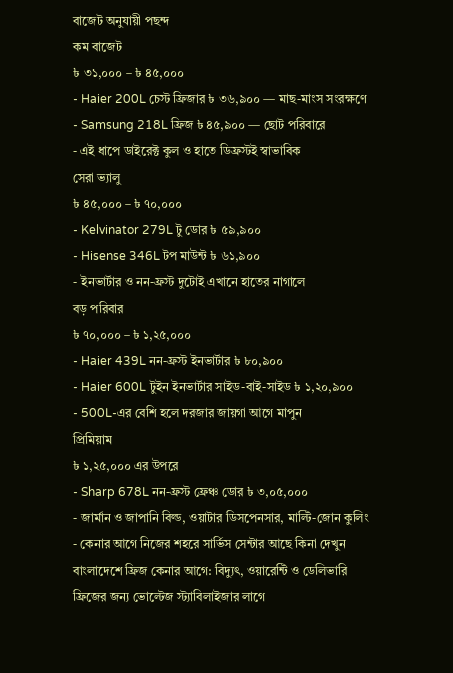বাজেট অনুযায়ী পছন্দ
কম বাজেট
৳ ৩১,০০০ – ৳ ৪৫,০০০
- Haier 200L চেস্ট ফ্রিজার ৳ ৩৬,৯০০ — মাছ-মাংস সংরক্ষণে
- Samsung 218L ফ্রিজ ৳ ৪৫,৯০০ — ছোট পরিবারে
- এই ধাপে ডাইরেক্ট কুল ও হাতে ডিফ্রস্টই স্বাভাবিক
সেরা ভ্যালু
৳ ৪৫,০০০ – ৳ ৭০,০০০
- Kelvinator 279L টু ডোর ৳ ৫৯,৯০০
- Hisense 346L টপ মাউন্ট ৳ ৬১,৯০০
- ইনভার্টার ও নন-ফ্রস্ট দুটোই এখানে হাতের নাগালে
বড় পরিবার
৳ ৭০,০০০ – ৳ ১,২৫,০০০
- Haier 439L নন-ফ্রস্ট ইনভার্টার ৳ ৮০,৯০০
- Haier 600L টুইন ইনভার্টার সাইড-বাই-সাইড ৳ ১,২০,৯০০
- 500L-এর বেশি হলে দরজার জায়গা আগে মাপুন
প্রিমিয়াম
৳ ১,২৫,০০০ এর উপরে
- Sharp 678L নন-ফ্রস্ট ফ্রেঞ্চ ডোর ৳ ৩,০৫,০০০
- জার্মান ও জাপানি বিল্ড, ওয়াটার ডিসপেনসার, মাল্টি-জোন কুলিং
- কেনার আগে নিজের শহরে সার্ভিস সেন্টার আছে কিনা দেখুন
বাংলাদেশে ফ্রিজ কেনার আগে: বিদ্যুৎ, ওয়ারেন্টি ও ডেলিভারি
ফ্রিজের জন্য ভোল্টেজ স্ট্যাবিলাইজার লাগে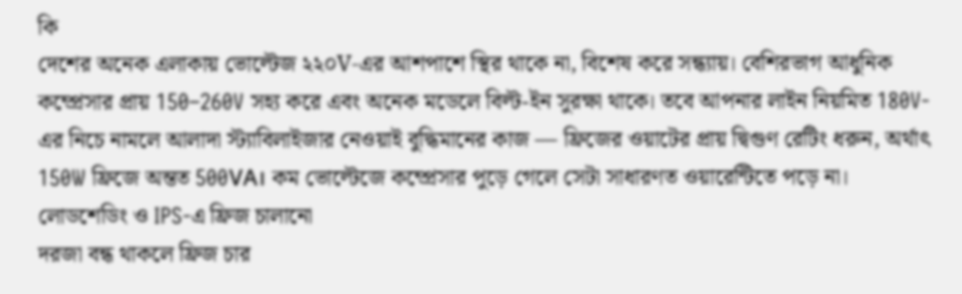কি
দেশের অনেক এলাকায় ভোল্টেজ ২২০V-এর আশপাশে স্থির থাকে না, বিশেষ করে সন্ধ্যায়। বেশিরভাগ আধুনিক কম্প্রেসার প্রায় 150–260V সহ্য করে এবং অনেক মডেলে বিল্ট-ইন সুরক্ষা থাকে। তবে আপনার লাইন নিয়মিত 180V-এর নিচে নামলে আলাদা স্ট্যাবিলাইজার নেওয়াই বুদ্ধিমানের কাজ — ফ্রিজের ওয়াটের প্রায় দ্বিগুণ রেটিং ধরুন, অর্থাৎ 150W ফ্রিজে অন্তত 500VA। কম ভোল্টেজে কম্প্রেসার পুড়ে গেলে সেটা সাধারণত ওয়ারেন্টিতে পড়ে না।
লোডশেডিং ও IPS-এ ফ্রিজ চালানো
দরজা বন্ধ থাকলে ফ্রিজ চার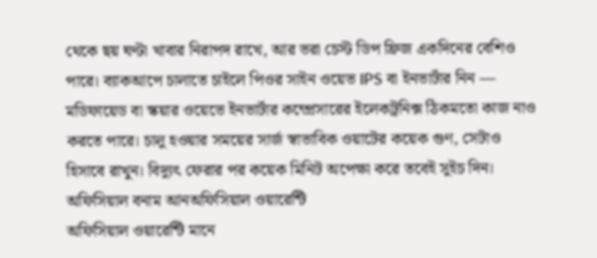থেকে ছয় ঘণ্টা খাবার নিরাপদ রাখে, আর ভরা চেস্ট ডিপ ফ্রিজ একদিনের বেশিও পারে। ব্যাকআপে চালাতে চাইলে পিওর সাইন ওয়েভ IPS বা ইনভার্টার নিন — মডিফায়েড বা স্কয়ার ওয়েভে ইনভার্টার কম্প্রেসারের ইলেকট্রনিক্স ঠিকমতো কাজ নাও করতে পারে। চালু হওয়ার সময়ের সার্জ স্বাভাবিক ওয়াটের কয়েক গুণ, সেটাও হিসাবে রাখুন। বিদ্যুৎ ফেরার পর কয়েক মিনিট অপেক্ষা করে তবেই সুইচ দিন।
অফিসিয়াল বনাম আনঅফিসিয়াল ওয়ারেন্টি
অফিসিয়াল ওয়ারেন্টি মানে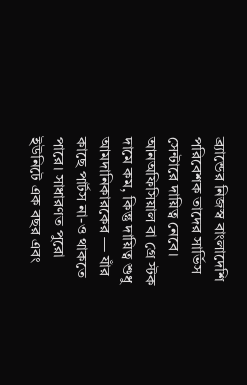ব্র্যান্ডের নিজস্ব বাংলাদেশি পরিবেশক তাদের সার্ভিস সেন্টারে দায়িত্ব নেবে। আনঅফিসিয়াল বা গ্রে স্টক দামে কম, কিন্তু দায়িত্ব শুধু আমদানিকারকের — যাঁর কাছে পার্টস না-ও থাকতে পারে। সাধারণত পুরো ইউনিটে এক বছর এবং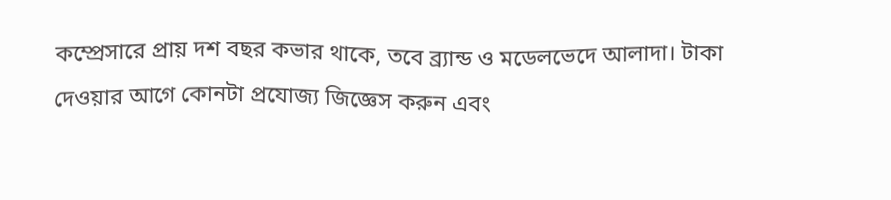কম্প্রেসারে প্রায় দশ বছর কভার থাকে, তবে ব্র্যান্ড ও মডেলভেদে আলাদা। টাকা দেওয়ার আগে কোনটা প্রযোজ্য জিজ্ঞেস করুন এবং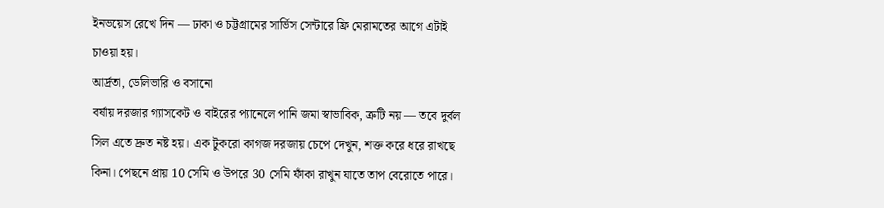ইনভয়েস রেখে দিন — ঢাকা ও চট্টগ্রামের সার্ভিস সেন্টারে ফ্রি মেরামতের আগে এটাই চাওয়া হয়।
আর্দ্রতা, ডেলিভারি ও বসানো
বর্ষায় দরজার গ্যাসকেট ও বাইরের প্যানেলে পানি জমা স্বাভাবিক, ত্রুটি নয় — তবে দুর্বল সিল এতে দ্রুত নষ্ট হয়। এক টুকরো কাগজ দরজায় চেপে দেখুন, শক্ত করে ধরে রাখছে কিনা। পেছনে প্রায় 10 সেমি ও উপরে 30 সেমি ফাঁকা রাখুন যাতে তাপ বেরোতে পারে।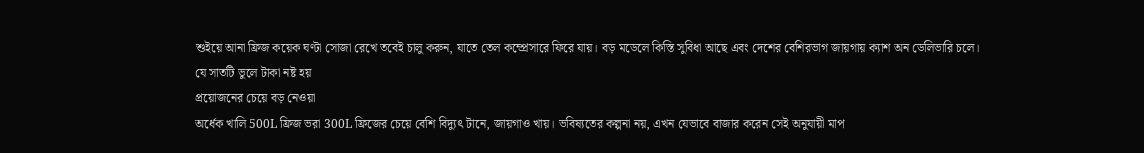শুইয়ে আনা ফ্রিজ কয়েক ঘণ্টা সোজা রেখে তবেই চালু করুন, যাতে তেল কম্প্রেসারে ফিরে যায়। বড় মডেলে কিস্তি সুবিধা আছে এবং দেশের বেশিরভাগ জায়গায় ক্যাশ অন ডেলিভারি চলে।
যে সাতটি ভুলে টাকা নষ্ট হয়
প্রয়োজনের চেয়ে বড় নেওয়া
অর্ধেক খালি 500L ফ্রিজ ভরা 300L ফ্রিজের চেয়ে বেশি বিদ্যুৎ টানে, জায়গাও খায়। ভবিষ্যতের কল্পনা নয়, এখন যেভাবে বাজার করেন সেই অনুযায়ী মাপ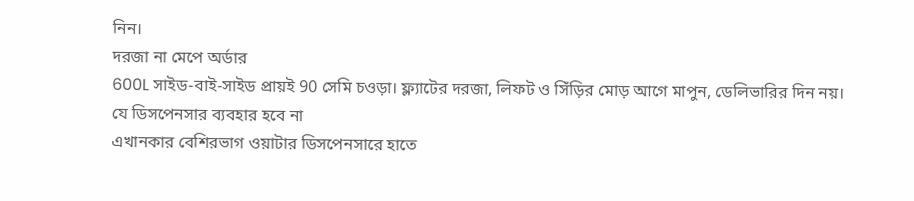নিন।
দরজা না মেপে অর্ডার
600L সাইড-বাই-সাইড প্রায়ই 90 সেমি চওড়া। ফ্ল্যাটের দরজা, লিফট ও সিঁড়ির মোড় আগে মাপুন, ডেলিভারির দিন নয়।
যে ডিসপেনসার ব্যবহার হবে না
এখানকার বেশিরভাগ ওয়াটার ডিসপেনসারে হাতে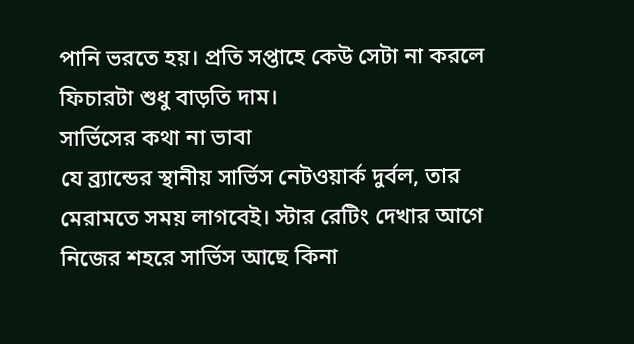পানি ভরতে হয়। প্রতি সপ্তাহে কেউ সেটা না করলে ফিচারটা শুধু বাড়তি দাম।
সার্ভিসের কথা না ভাবা
যে ব্র্যান্ডের স্থানীয় সার্ভিস নেটওয়ার্ক দুর্বল, তার মেরামতে সময় লাগবেই। স্টার রেটিং দেখার আগে নিজের শহরে সার্ভিস আছে কিনা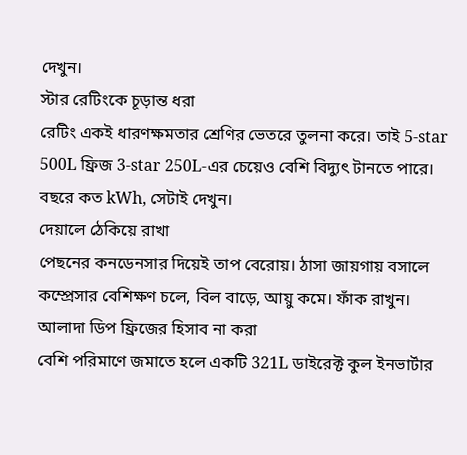দেখুন।
স্টার রেটিংকে চূড়ান্ত ধরা
রেটিং একই ধারণক্ষমতার শ্রেণির ভেতরে তুলনা করে। তাই 5-star 500L ফ্রিজ 3-star 250L-এর চেয়েও বেশি বিদ্যুৎ টানতে পারে। বছরে কত kWh, সেটাই দেখুন।
দেয়ালে ঠেকিয়ে রাখা
পেছনের কনডেনসার দিয়েই তাপ বেরোয়। ঠাসা জায়গায় বসালে কম্প্রেসার বেশিক্ষণ চলে, বিল বাড়ে, আয়ু কমে। ফাঁক রাখুন।
আলাদা ডিপ ফ্রিজের হিসাব না করা
বেশি পরিমাণে জমাতে হলে একটি 321L ডাইরেক্ট কুল ইনভার্টার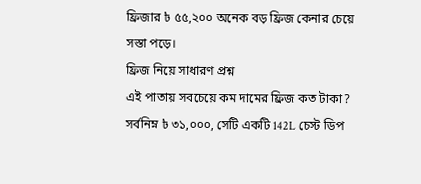ফ্রিজার ৳ ৫৫,২০০ অনেক বড় ফ্রিজ কেনার চেয়ে সস্তা পড়ে।
ফ্রিজ নিয়ে সাধারণ প্রশ্ন
এই পাতায় সবচেয়ে কম দামের ফ্রিজ কত টাকা?
সর্বনিম্ন ৳ ৩১,০০০, সেটি একটি 142L চেস্ট ডিপ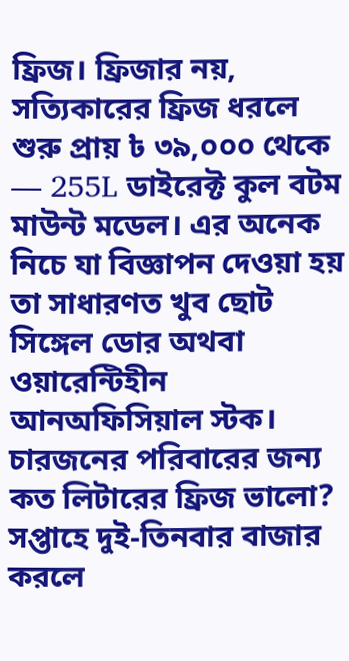ফ্রিজ। ফ্রিজার নয়, সত্যিকারের ফ্রিজ ধরলে শুরু প্রায় ৳ ৩৯,০০০ থেকে — 255L ডাইরেক্ট কুল বটম মাউন্ট মডেল। এর অনেক নিচে যা বিজ্ঞাপন দেওয়া হয় তা সাধারণত খুব ছোট সিঙ্গেল ডোর অথবা ওয়ারেন্টিহীন আনঅফিসিয়াল স্টক।
চারজনের পরিবারের জন্য কত লিটারের ফ্রিজ ভালো?
সপ্তাহে দুই-তিনবার বাজার করলে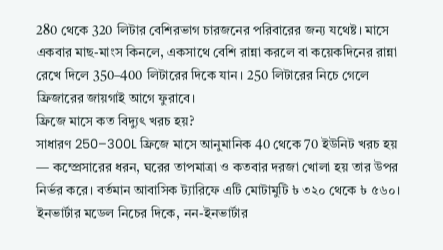280 থেকে 320 লিটার বেশিরভাগ চারজনের পরিবারের জন্য যথেষ্ট। মাসে একবার মাছ-মাংস কিনলে, একসাথে বেশি রান্না করলে বা কয়েকদিনের রান্না রেখে দিলে 350–400 লিটারের দিকে যান। 250 লিটারের নিচে গেলে ফ্রিজারের জায়গাই আগে ফুরাবে।
ফ্রিজে মাসে কত বিদ্যুৎ খরচ হয়?
সাধারণ 250–300L ফ্রিজে মাসে আনুমানিক 40 থেকে 70 ইউনিট খরচ হয় — কম্প্রেসারের ধরন, ঘরের তাপমাত্রা ও কতবার দরজা খোলা হয় তার উপর নির্ভর করে। বর্তমান আবাসিক ট্যারিফে এটি মোটামুটি ৳ ৩২০ থেকে ৳ ৫৬০। ইনভার্টার মডেল নিচের দিকে, নন-ইনভার্টার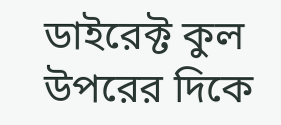ডাইরেক্ট কুল উপরের দিকে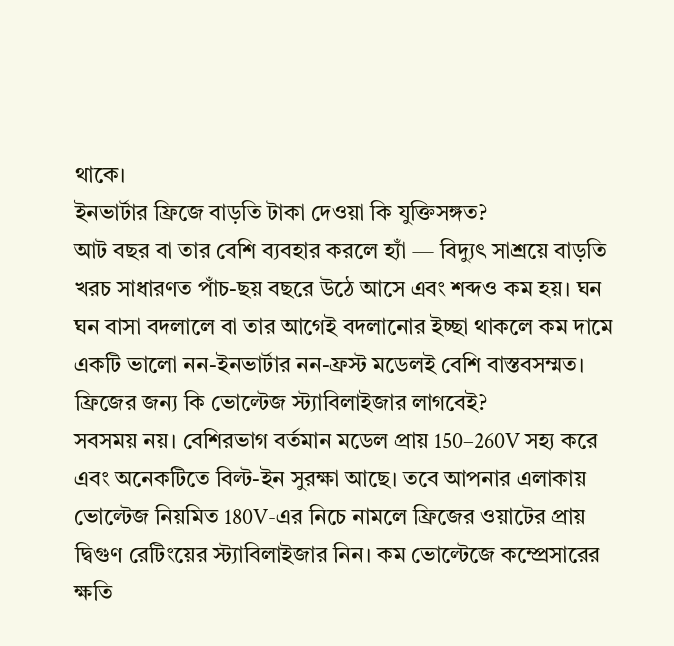থাকে।
ইনভার্টার ফ্রিজে বাড়তি টাকা দেওয়া কি যুক্তিসঙ্গত?
আট বছর বা তার বেশি ব্যবহার করলে হ্যাঁ — বিদ্যুৎ সাশ্রয়ে বাড়তি খরচ সাধারণত পাঁচ-ছয় বছরে উঠে আসে এবং শব্দও কম হয়। ঘন ঘন বাসা বদলালে বা তার আগেই বদলানোর ইচ্ছা থাকলে কম দামে একটি ভালো নন-ইনভার্টার নন-ফ্রস্ট মডেলই বেশি বাস্তবসম্মত।
ফ্রিজের জন্য কি ভোল্টেজ স্ট্যাবিলাইজার লাগবেই?
সবসময় নয়। বেশিরভাগ বর্তমান মডেল প্রায় 150–260V সহ্য করে এবং অনেকটিতে বিল্ট-ইন সুরক্ষা আছে। তবে আপনার এলাকায় ভোল্টেজ নিয়মিত 180V-এর নিচে নামলে ফ্রিজের ওয়াটের প্রায় দ্বিগুণ রেটিংয়ের স্ট্যাবিলাইজার নিন। কম ভোল্টেজে কম্প্রেসারের ক্ষতি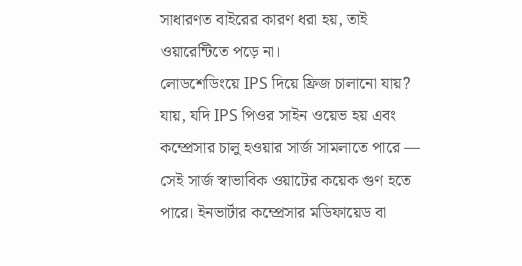সাধারণত বাইরের কারণ ধরা হয়, তাই ওয়ারেন্টিতে পড়ে না।
লোডশেডিংয়ে IPS দিয়ে ফ্রিজ চালানো যায়?
যায়, যদি IPS পিওর সাইন ওয়েভ হয় এবং কম্প্রেসার চালু হওয়ার সার্জ সামলাতে পারে — সেই সার্জ স্বাভাবিক ওয়াটের কয়েক গুণ হতে পারে। ইনভার্টার কম্প্রেসার মডিফায়েড বা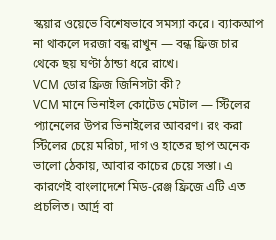স্কয়ার ওয়েভে বিশেষভাবে সমস্যা করে। ব্যাকআপ না থাকলে দরজা বন্ধ রাখুন — বন্ধ ফ্রিজ চার থেকে ছয় ঘণ্টা ঠান্ডা ধরে রাখে।
VCM ডোর ফ্রিজ জিনিসটা কী?
VCM মানে ভিনাইল কোটেড মেটাল — স্টিলের প্যানেলের উপর ভিনাইলের আবরণ। রং করা স্টিলের চেয়ে মরিচা, দাগ ও হাতের ছাপ অনেক ভালো ঠেকায়, আবার কাচের চেয়ে সস্তা। এ কারণেই বাংলাদেশে মিড-রেঞ্জ ফ্রিজে এটি এত প্রচলিত। আর্দ্র বা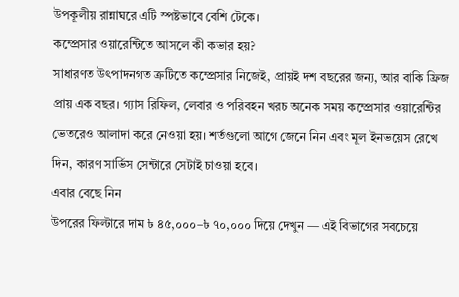উপকূলীয় রান্নাঘরে এটি স্পষ্টভাবে বেশি টেকে।
কম্প্রেসার ওয়ারেন্টিতে আসলে কী কভার হয়?
সাধারণত উৎপাদনগত ত্রুটিতে কম্প্রেসার নিজেই, প্রায়ই দশ বছরের জন্য, আর বাকি ফ্রিজ প্রায় এক বছর। গ্যাস রিফিল, লেবার ও পরিবহন খরচ অনেক সময় কম্প্রেসার ওয়ারেন্টির ভেতরেও আলাদা করে নেওয়া হয়। শর্তগুলো আগে জেনে নিন এবং মূল ইনভয়েস রেখে দিন, কারণ সার্ভিস সেন্টারে সেটাই চাওয়া হবে।
এবার বেছে নিন
উপরের ফিল্টারে দাম ৳ ৪৫,০০০–৳ ৭০,০০০ দিয়ে দেখুন — এই বিভাগের সবচেয়ে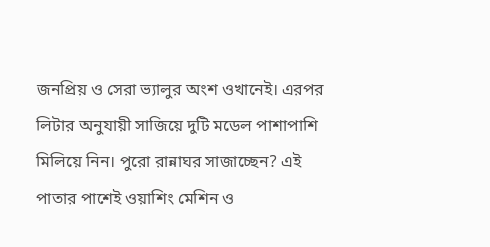জনপ্রিয় ও সেরা ভ্যালুর অংশ ওখানেই। এরপর লিটার অনুযায়ী সাজিয়ে দুটি মডেল পাশাপাশি মিলিয়ে নিন। পুরো রান্নাঘর সাজাচ্ছেন? এই পাতার পাশেই ওয়াশিং মেশিন ও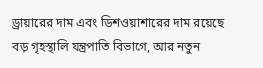ড্রায়ারের দাম এবং ডিশওয়াশারের দাম রয়েছে বড় গৃহস্থালি যন্ত্রপাতি বিভাগে, আর নতুন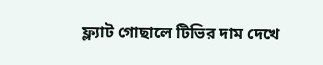ফ্ল্যাট গোছালে টিভির দাম দেখে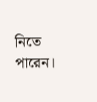নিতে পারেন।